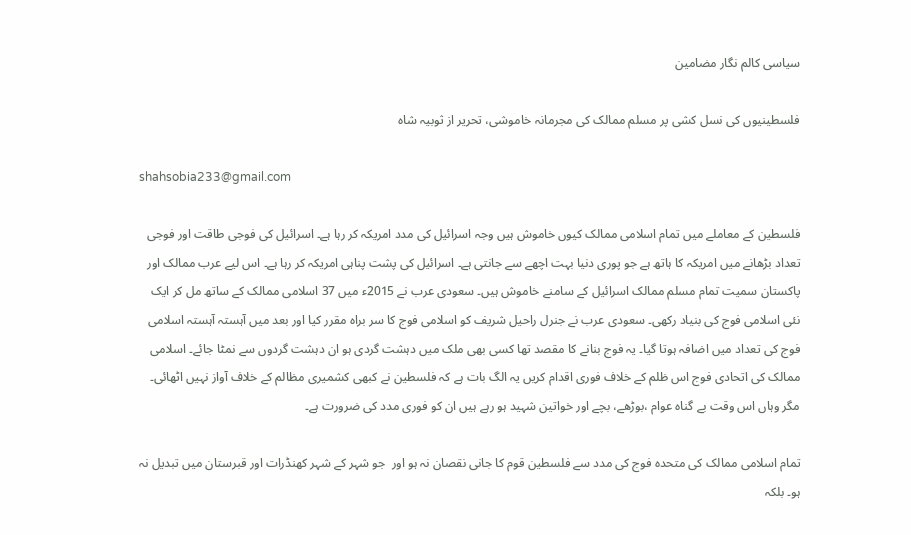سیاسی کالم نگار مضامین

فلسطینیوں کی نسل کشی پر مسلم ممالک کی مجرمانہ خاموشی، تحریر از ثوبیہ شاہ

shahsobia233@gmail.com

فلسطین کے معاملے میں تمام اسلامی ممالک کیوں خاموش ہیں وجہ اسرائیل کی مدد امریکہ کر رہا ہے۔ اسرائیل کی فوجی طاقت اور فوجی تعداد بڑھانے میں امریکہ کا ہاتھ ہے جو پوری دنیا بہت اچھے سے جانتی ہے۔ اسرائیل کی پشت پناہی امریکہ کر رہا ہے۔ اس لیے عرب ممالک اور پاکستان سمیت تمام مسلم ممالک اسرائیل کے سامنے خاموش ہیں۔ سعودی عرب نے 2015ء میں 37 اسلامی ممالک کے ساتھ مل کر ایک نئی اسلامی فوج کی بنیاد رکھی۔ سعودی عرب نے جنرل راحیل شریف کو اسلامی فوج کا سر براہ مقرر کیا اور بعد میں آہستہ آہستہ اسلامی فوج کی تعداد میں اضافہ ہوتا گیا۔ یہ فوج بنانے کا مقصد تھا کسی بھی ملک میں دہشت گردی ہو ان دہشت گردوں سے نمٹا جائے۔ اسلامی ممالک کی اتحادی فوج اس ظلم کے خلاف فوری اقدام کریں یہ الگ بات ہے کہ فلسطین نے کبھی کشمیری مظالم کے خلاف آواز نہیں اٹھائی۔ مگر وہاں اس وقت بے گناہ عوام ،بوڑھے، بچے اور خواتین شہید ہو رہے ہیں ان کو فوری مدد کی ضرورت ہے۔

تمام اسلامی ممالک کی متحدہ فوج کی مدد سے فلسطین قوم کا جانی نقصان نہ ہو اور  جو شہر کے شہر کھنڈرات اور قبرستان میں تبدیل نہ ہو۔ بلکہ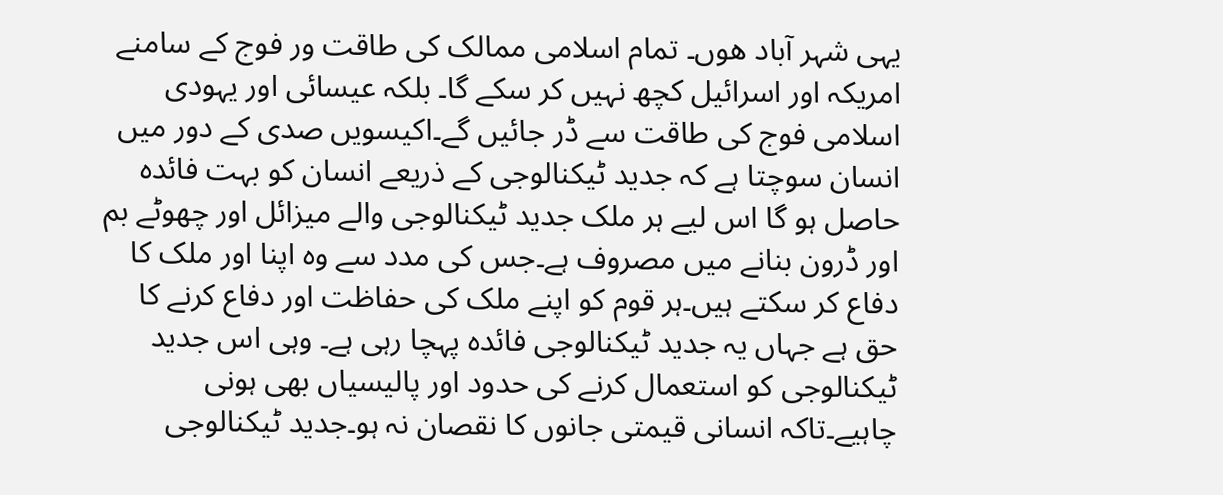یہی شہر آباد ھوں۔ تمام اسلامی ممالک کی طاقت ور فوج کے سامنے امریکہ اور اسرائیل کچھ نہیں کر سکے گا۔ بلکہ عیسائی اور یہودی اسلامی فوج کی طاقت سے ڈر جائیں گے۔اکیسویں صدی کے دور میں انسان سوچتا ہے کہ جدید ٹیکنالوجی کے ذریعے انسان کو بہت فائدہ حاصل ہو گا اس لیے ہر ملک جدید ٹیکنالوجی والے میزائل اور چھوٹے بم اور ڈرون بنانے میں مصروف ہے۔جس کی مدد سے وہ اپنا اور ملک کا دفاع کر سکتے ہیں۔ہر قوم کو اپنے ملک کی حفاظت اور دفاع کرنے کا حق ہے جہاں یہ جدید ٹیکنالوجی فائدہ پہچا رہی ہے۔ وہی اس جدید ٹیکنالوجی کو استعمال کرنے کی حدود اور پالیسیاں بھی ہونی چاہیے۔تاکہ انسانی قیمتی جانوں کا نقصان نہ ہو۔جدید ٹیکنالوجی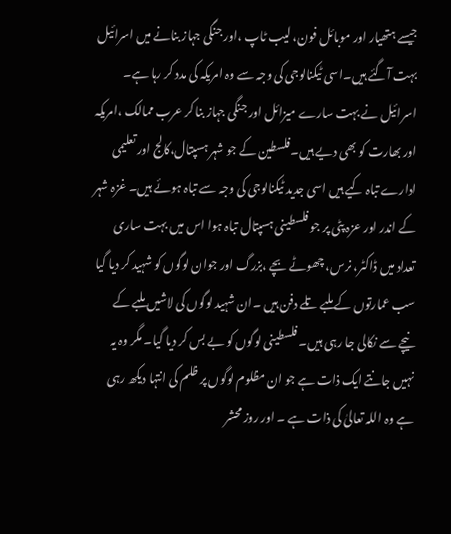جیسے ہتھیار اور موبائل فون، لیب ٹاپ ،اور جنگی جہاز بنانے میں اسرائیل بہت آگئے ہیں۔اسی ٹیکنالوجی کی وجہ سے وہ امریکہ کی مدد کر رہا ہے۔ اسرائیل نے بہت سارے میزائل اور جنگی جہاز بنا کر عرب ممالک ،امریکہ اور بھارت کو بھی دیے ہیں۔فلسطین کے جو شہر ہسپتال،کالج اور تعلیمی ادارے تباہ کیے ہیں اسی جدید ٹیکنالوجی کی وجہ سے تباہ ہوئے ہیں۔ غزہ شہر کے اندر اور عزہ پٹی پر جو فلسطینی ہسپتال تباہ ہوا اس میں بہت ساری تعداد میں ڈاکٹر، نرس، چھوٹے بچے ،بزرگ اور جوان لوگوں کو شہید کر دیا گیا سب عمارتوں کے ملبے تلے دفن ہیں ۔ان شہید لوگوں کی لاشیں ملبے کے نیچے سے نکالی جا رہی ہیں۔ فلسطینی لوگوں کو بے بس کر دیا گیا۔ مگر وہ یہ نہیں جانتے ایک ذات ہے جو ان مظلوم لوگوں پر ظلم کی انتہا دیکھ رہی ہے وہ اللہ تعالیٰ کی ذات ہے ۔ اور روز محشر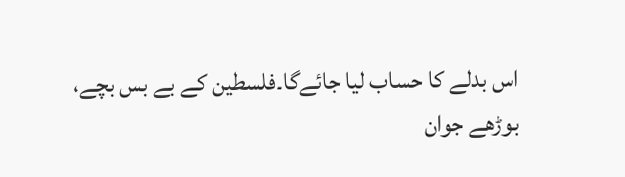اس بدلے کا حساب لیا جائےگا۔فلسطین کے بے بس بچے، بوڑھے جوان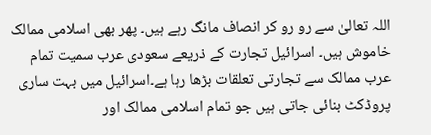اللہ تعالیٰ سے رو رو کر انصاف مانگ رہے ہیں۔ پھر بھی اسلامی ممالک خاموش ہیں۔ اسرائیل تجارت کے ذریعے سعودی عرب سمیت تمام عرب ممالک سے تجارتی تعلقات بڑھا رہا ہے۔اسرائیل میں بہت ساری پروڈکٹ بنائی جاتی ہیں جو تمام اسلامی ممالک اور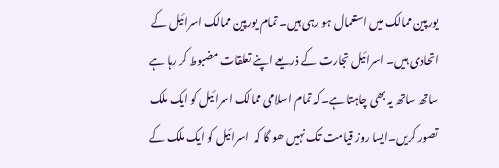یورپین ممالک میں استعمال ہو رہی ہیں۔ تمام یورپین ممالک اسرائیل کے اتحادی ہیں۔ اسرائیل تجارت کے ذریعے اپنے تعلقات مضبوط کر رہا ہے ساتھ ساتھ یہ بھی چاہتا ہے۔کہ تمام اسلامی ممالک اسرائیل کو ایک ملک تصور کریں۔ایسا روز قیامت تک نہیں ھو گا کہ  اسرائیل کو ایک ملک کے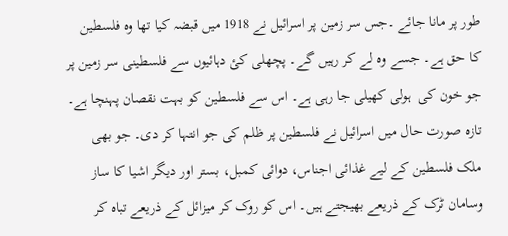طور پر مانا جائے ۔جس سر زمین پر اسرائیل نے 1918 میں قبضہ کیا تھا وہ فلسطین کا حق ہے۔ جسے وہ لے کر رہیں گے۔ پچھلی کئ دہائیوں سے فلسطینی سر زمین پر جو خون کی  ہولی کھیلی جا رہی ہے۔ اس سے فلسطین کو بہت نقصان پہنچا ہے۔ تازہ صورت حال میں اسرائیل نے فلسطین پر ظلم کی جو انتہا کر دی۔ جو بھی ملک فلسطین کے لیے غذائی اجناس، دوائی کمبل، بستر اور دیگر اشیا کا ساز وسامان ٹرک کے ذریعے بھیجتے ہیں۔ اس کو روک کر میزائل کے ذریعے تباہ کر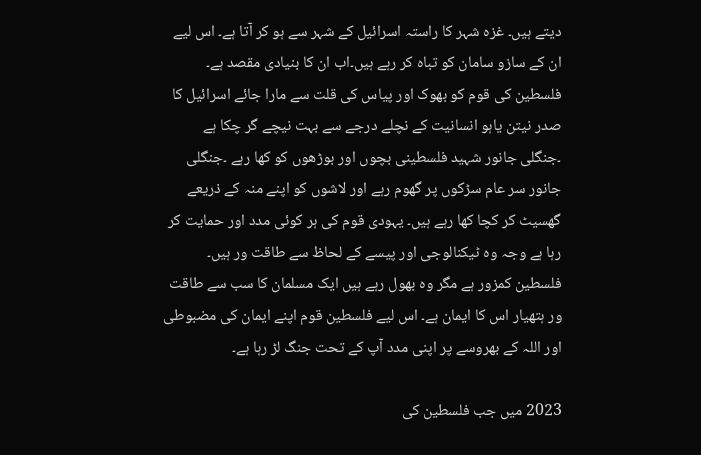دیتے ہیں۔ غزہ شہر کا راستہ اسرائیل کے شہر سے ہو کر آتا ہے۔ اس لیے ان کے سازو سامان کو تباہ کر رہے ہیں۔اب ان کا بنیادی مقصد ہے۔ فلسطین کی قوم کو بھوک اور پیاس کی قلت سے مارا جائے اسرائیل کا صدر نیتن یاہو انسانیت کے نچلے درجے سے بہت نیچے گر چکا ہے ۔جنگلی جانور شہید فلسطینی بچوں اور بوڑھوں کو کھا رہے ۔جنگلی جانور سر عام سڑکوں پر گھوم رہے اور لاشوں کو اپنے منہ کے ذریعے گھسیٹ کر کچا کھا رہے ہیں۔ یہودی قوم کی ہر کوئی مدد اور حمایت کر رہا ہے وجہ وہ ٹیکنالوجی اور پیسے کے لحاظ سے طاقت ور ہیں۔ فلسطین کمزور ہے مگر وہ بھول رہے ہیں ایک مسلمان کا سب سے طاقت ور ہتھیار اس کا ایمان ہے۔ اس لیے فلسطین قوم اپنے ایمان کی مضبوطی اور اللہ کے بھروسے پر اپنی مدد آپ کے تحت جنگ لڑ رہا ہے۔

2023 میں جب فلسطین کی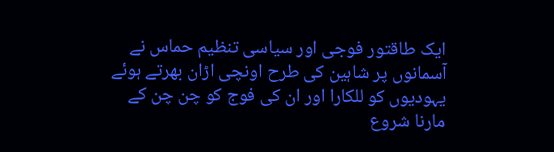ایک طاقتور فوجی اور سیاسی تنظیم حماس نے آسمانوں پر شاہین کی طرح اونچی اڑان بھرتے ہوئے یہودیوں کو للکارا اور ان کی فوج کو چن چن کے مارنا شروع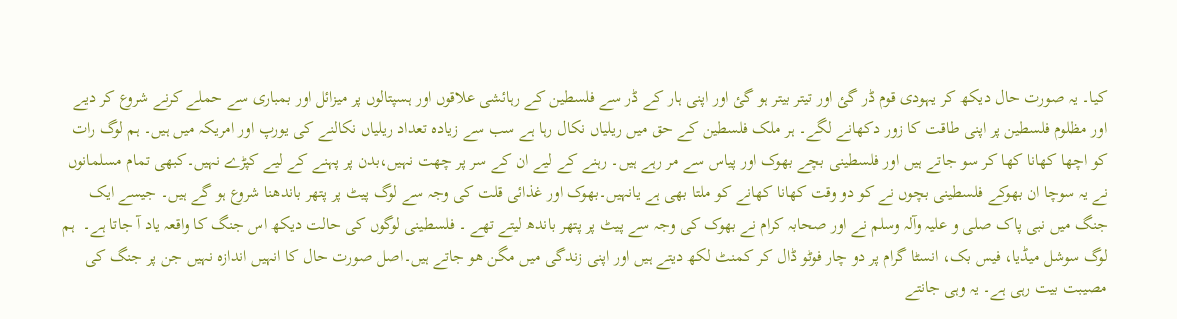کیا۔ یہ صورت حال دیکھ کر یہودی قوم ڈر گئ اور تیتر بیتر ہو گئ اور اپنی ہار کے ڈر سے فلسطین کے رہائشی علاقوں اور ہسپتالوں پر میزائل اور بمباری سے حملے کرنے شروع کر دیے اور مظلوم فلسطین پر اپنی طاقت کا زور دکھانے لگے۔ ہر ملک فلسطین کے حق میں ریلیاں نکال رہا ہے سب سے زیادہ تعداد ریلیاں نکالنے کی یورپ اور امریکہ میں ہیں۔ ہم لوگ رات کو اچھا کھانا کھا کر سو جاتے ہیں اور فلسطینی بچے بھوک اور پیاس سے مر رہے ہیں۔ رہنے کے لیے ان کے سر پر چھت نہیں،بدن پر پہنے کے لیے کپڑے نہیں۔کبھی تمام مسلمانوں نے یہ سوچا ان بھوکے فلسطینی بچوں نے کو دو وقت کھانا کھانے کو ملتا بھی ہے یانہیں۔بھوک اور غذائی قلت کی وجہ سے لوگ پیٹ پر پتھر باندھنا شروع ہو گے ہیں۔ جیسے ایک جنگ میں نبی پاک صلی و علیہ وآلہ وسلم نے اور صحابہ کرام نے بھوک کی وجہ سے پیٹ پر پتھر باندھ لیتے تھے ۔ فلسطینی لوگوں کی حالت دیکھ اس جنگ کا واقعہ یاد آ جاتا ہے۔  ہم لوگ سوشل میڈیا، فیس بک، انسٹا گرام پر دو چار فوٹو ڈال کر کمنٹ لکھ دیتے ہیں اور اپنی زندگی میں مگن ھو جاتے ہیں۔اصل صورت حال کا انہیں اندازہ نہیں جن پر جنگ کی مصیبت بیت رہی ہے۔ یہ وہی جانتے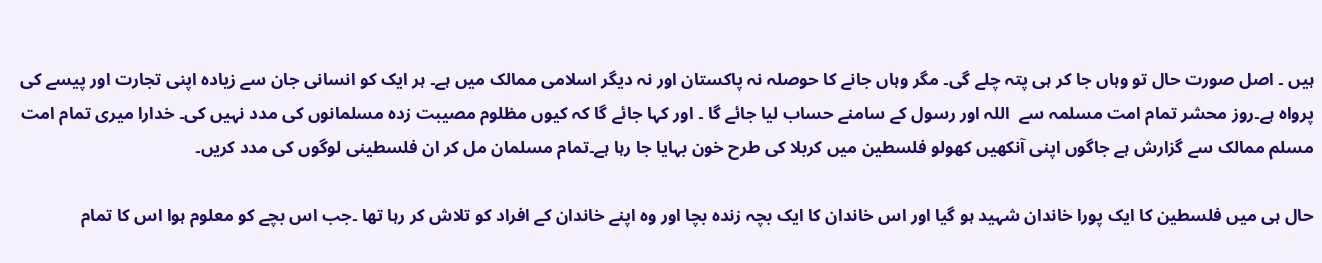ہیں ۔ اصل صورت حال تو وہاں جا کر ہی پتہ چلے گی۔ مگر وہاں جانے کا حوصلہ نہ پاکستان اور نہ دیگر اسلامی ممالک میں ہے۔ ہر ایک کو انسانی جان سے زیادہ اپنی تجارت اور پیسے کی پرواہ ہے۔روز محشر تمام امت مسلمہ سے  اللہ اور رسول کے سامنے حساب لیا جائے گا ۔ اور کہا جائے گا کہ کیوں مظلوم مصیبت زدہ مسلمانوں کی مدد نہیں کی۔ خدارا میری تمام امت مسلم ممالک سے گزارش ہے جاگوں اپنی آنکھیں کھولو فلسطین میں کربلا کی طرح خون بہایا جا رہا ہے۔تمام مسلمان مل کر ان فلسطینی لوگوں کی مدد کریں۔

حال ہی میں فلسطین کا ایک پورا خاندان شہید ہو گیا اور اس خاندان کا ایک بچہ زندہ بچا اور وہ اپنے خاندان کے افراد کو تلاش کر رہا تھا ۔جب اس بچے کو معلوم ہوا اس کا تمام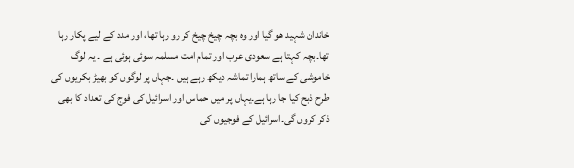خاندان شہید ھو گیا اور وہ بچہ چیخ چیخ کر رو رہا تھا، اور مدد کے لیے پکار رہا تھا۔بچہ کہتا ہے سعودی عرب اور تمام امت مسلمہ سوئی ہوئی ہے ۔ یہ لوگ خاموشی کے ساتھ ہمارا تماشہ دیکھ رہے ہیں ۔جہاں پر لوگوں کو بھیڑ بکریوں کی طرح ذبح کیا جا رہا ہے۔یہاں پر میں حماس اور اسرائیل کی فوج کی تعداد کا بھی ذکر کروں گی۔اسرائیل کے فوجیوں کی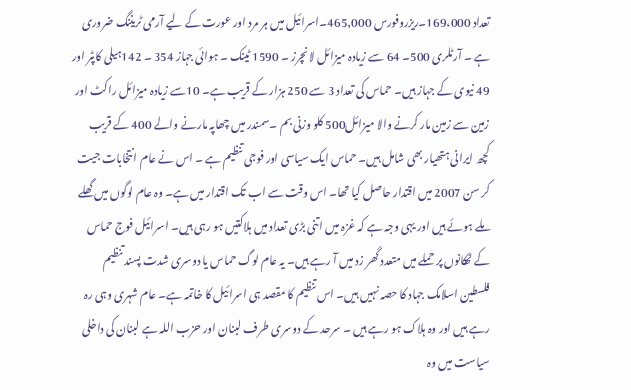تعداد 169،000۔ریزروفورس 465,000۔اسرائیل میں ہر مرد اور عورت کے لیے آرمی ٹریننگ ضروری ہے ۔ آرٹلری 500۔ 64 سے زیادہ میزائل لانچرز ۔ 1590 ٹینک ۔ ہوائی جہاز 354 ۔ 142ہیلی کاپٹر اور 49 نیوی کے جہاز ہیں۔ حماس کی تعداد 3 سے 250 ہزار کے قریب ہے۔ 10سے زیادہ میزائل راکٹ اور زمین سے زمین مار کرنے والا میزائل500 کلو وزنی بم ۔سمندر میں چھاپہ مارنے والے 400 کے قریب کچھ ایرانی ہتھیار بھی شامل ہیں۔ حماس ایک سیاسی اور فوجی تنظیم ہے ۔ اس نے عام انتخابات جیت کر سن 2007 میں اقتدار حاصل کیا تھا۔ اس وقت سے اب تک اقتدار میں ہے۔ وہ عام لوگوں میں گھلے ملے ہوئے ہیں اور یہی وجہ ہے کہ غزہ میں اتنی بڑی تعداد میں ہلاکتیں ہو رہی ہیں۔ اسرائیل فوج حماس کے ٹھکانوں پر حملے میں متعدد گھر زد میں آ رہے ہیں۔ یہ عام لوگ حماس یا دوسری شدت پسند تنظیم فلسطین اسلامک جہاد کا حصہ نہیں ہیں۔ اس تنظیم کا مقصد ہی اسرائیل کا خاتمہ ہے۔ عام شہری وہی رہ رہے ہیں اور وہ ہلاک ہو رہے ہیں ۔ سرحد کے دوسری طرف لبنان اور حزب اللہ ہے لبنان کی داخلی سیاست میں وہ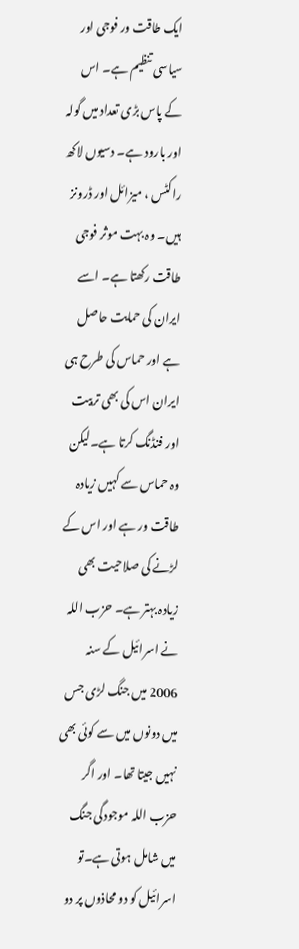ایک طاقت ور فوجی اور سیاسی تنظیم ہے۔ اس کے پاس بڑی تعداد میں گولہ اور بارود ہے۔ دسیوں لاکھ راکٹس ، میزائل اور ڈرونز ہیں۔ وہ بہت موثر فوجی طاقت رکھتا ہے۔ اسے ایران کی حمایت حاصل ہے اور حماس کی طرح ہی ایران اس کی بھی تربیت اور فنڈنگ کرتا ہے۔لیکن  وہ حماس سے کہیں زیادہ طاقت ور ہے اور اس کے لڑنے کی صلاحیت بھی زیادہ بہتر ہے۔ حزب اللہ نے اسرائیل کے سنہ 2006 میں جنگ لڑی جس میں دونوں میں سے کوئی بھی نہیں جیتا تھا۔ اور اگر حزب اللہ موجودگی جنگ میں شامل ہوتی ہے۔تو اسرائیل کو دو محاذوں پر دو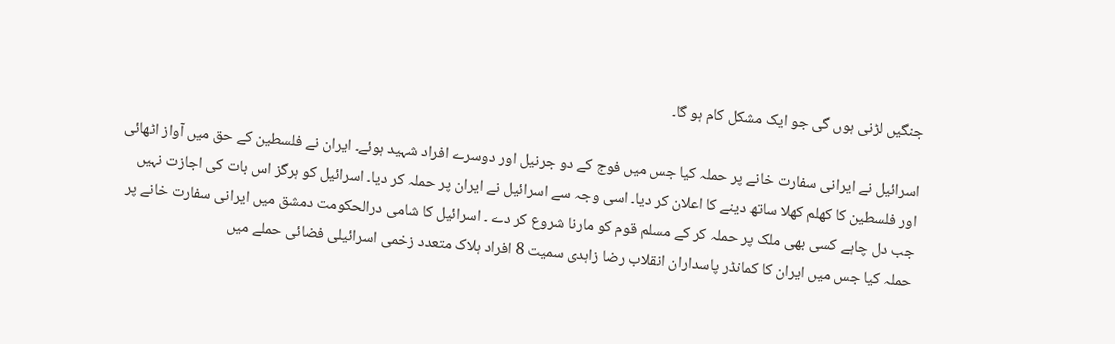جنگیں لڑنی ہوں گی جو ایک مشکل کام ہو گا۔

اسرائیل نے ایرانی سفارت خانے پر حملہ کیا جس میں فوج کے دو جرنیل اور دوسرے افراد شہید ہوئے۔ ایران نے فلسطین کے حق میں آواز اٹھائی اور فلسطین کا کھلم کھلا ساتھ دینے کا اعلان کر دیا۔ اسی وجہ سے اسرائیل نے ایران پر حملہ کر دیا۔ اسرائیل کو ہرگز اس بات کی اجازت نہیں جب دل چاہے کسی بھی ملک پر حملہ کر کے مسلم قوم کو مارنا شروع کر دے ۔ اسرائیل کا شامی درالحکومت دمشق میں ایرانی سفارت خانے پر حملہ کیا جس میں ایران کا کمانڈر پاسداران انقلاب رضا زاہدی سمیت 8 افراد ہلاک متعدد زخمی اسرائیلی فضائی حملے میں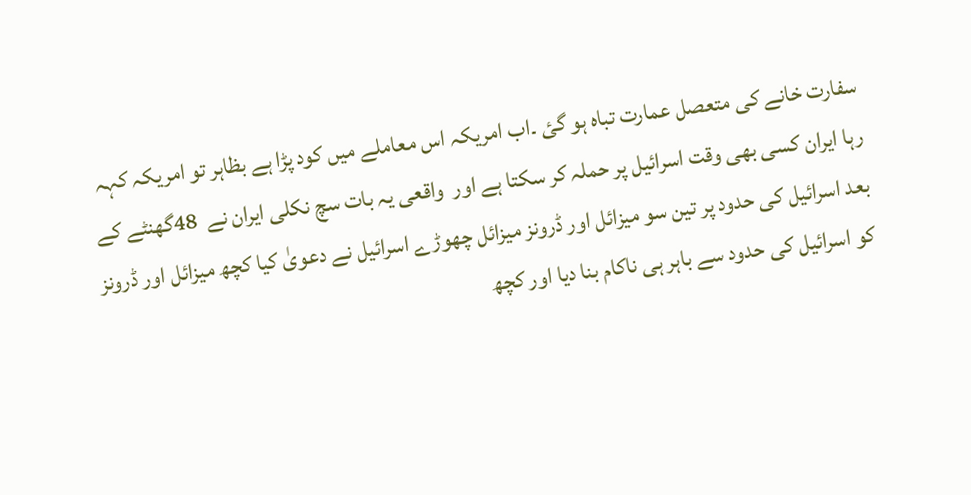سفارت خانے کی متعصل عمارت تباہ ہو گئ ۔اب امریکہ اس معاملے میں کود پڑا ہے بظاہر تو امریکہ کہہ رہا ایران کسی بھی وقت اسرائیل پر حملہ کر سکتا ہے اور  واقعی یہ بات سچ نکلی ایران نے  48گھنٹے کے بعد اسرائیل کی حدود پر تین سو میزائل اور ڈرونز میزائل چھوڑے اسرائیل نے دعویٰ کیا کچھ میزائل اور ڈرونز کو اسرائیل کی حدود سے باہر ہی ناکام بنا دیا اور کچھ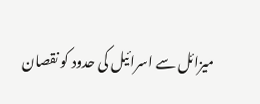میزائل سے اسرائیل کی حدود کو نقصان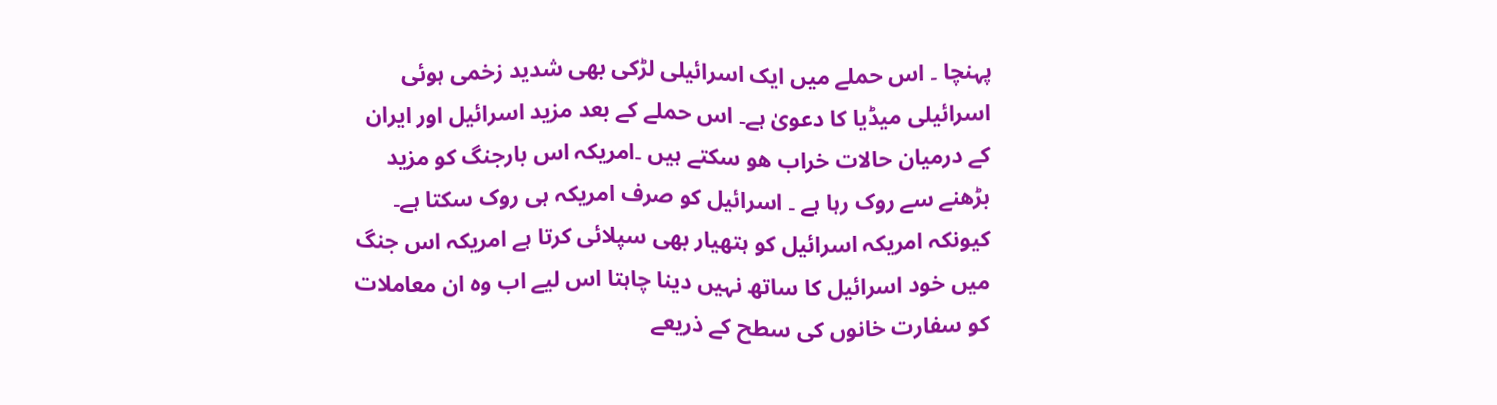پہنچا ۔ اس حملے میں ایک اسرائیلی لڑکی بھی شدید زخمی ہوئی اسرائیلی میڈیا کا دعویٰ ہے۔ اس حملے کے بعد مزید اسرائیل اور ایران کے درمیان حالات خراب ھو سکتے ہیں ۔امریکہ اس بارجنگ کو مزید بڑھنے سے روک رہا ہے ۔ اسرائیل کو صرف امریکہ ہی روک سکتا ہے۔ کیونکہ امریکہ اسرائیل کو ہتھیار بھی سپلائی کرتا ہے امریکہ اس جنگ میں خود اسرائیل کا ساتھ نہیں دینا چاہتا اس لیے اب وہ ان معاملات کو سفارت خانوں کی سطح کے ذریعے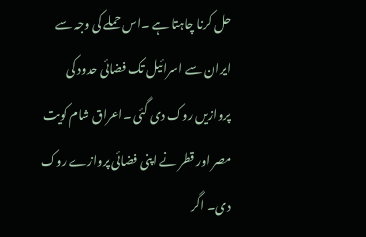حل کرنا چاہتا ہے ۔اس حملے کی وجہ سے ایران سے اسرائیل تک فضائی حدود کی پروازیں روک دی گئی ۔اعراق شام کویت مصر اور قطر نے اپنی فضائی پروازے روک دی۔ اگر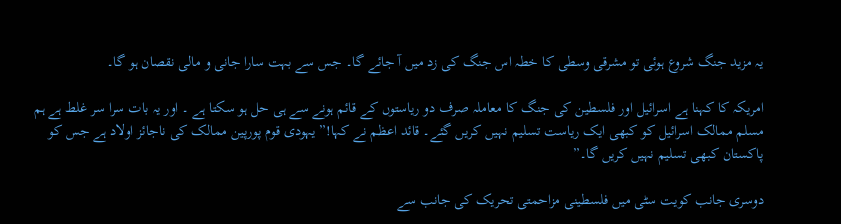یہ مزید جنگ شروع ہوئی تو مشرقی وسطی کا خطہ اس جنگ کی زد میں آ جائے گا۔ جس سے بہت سارا جانی و مالی نقصان ہو گا۔

امریکہ کا کہنا ہے اسرائیل اور فلسطین کی جنگ کا معاملہ صرف دو ریاستوں کے قائم ہونے سے ہی حل ہو سکتا ہے ۔ اور یہ بات سرا سر غلط ہے ہم مسلم ممالک اسرائیل کو کبھی ایک ریاست تسلیم نہیں کریں گئے۔ قائد اعظم نے کہا!” یہودی قوم پورپین ممالک کی ناجائز اولاد ہے جس کو پاکستان کبھی تسلیم نہیں کریں گا۔”

دوسری جانب کویت سٹی میں فلسطینی مزاحمتی تحریک کی جانب سے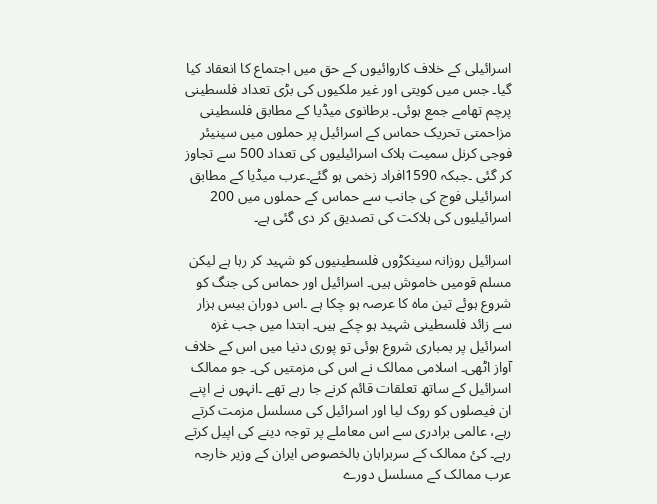اسرائیلی کے خلاف کاروائیوں کے حق میں اجتماع کا انعقاد کیا گیا۔ جس میں کویتی اور غیر ملکیوں کی بڑی تعداد فلسطینی پرچم تھامے جمع ہوئی۔ برطانوی میڈیا کے مطابق فلسطینی مزاحمتی تحریک حماس کے اسرائیل پر حملوں میں سینیئر فوجی کرنل سمیت ہلاک اسرائیلیوں کی تعداد 500 سے تجاوز کر گئی ۔جبکہ 1590افراد زخمی ہو گئے۔عرب میڈیا کے مطابق اسرائیلی فوج کی جانب سے حماس کے حملوں میں 200 اسرائیلیوں کی ہلاکت کی تصدیق کر دی گئی ہے۔

اسرائیل روزانہ سینکڑوں فلسطینیوں کو شہید کر رہا ہے لیکن مسلم قومیں خاموش ہیں۔ اسرائیل اور حماس کی جنگ کو شروع ہوئے تین ماہ کا عرصہ ہو چکا ہے ۔اس دوران بیس ہزار سے زائد فلسطینی شہید ہو چکے ہیں۔ ابتدا میں جب غزہ اسرائیل پر بمباری شروع ہوئی تو پوری دنیا میں اس کے خلاف آواز اٹھی۔ اسلامی ممالک نے اس کی مزمتیں کی۔ جو ممالک اسرائیل کے ساتھ تعلقات قائم کرنے جا رہے تھے ۔انہوں نے اپنے ان فیصلوں کو روک لیا اور اسرائیل کی مسلسل مزمت کرتے رہے، عالمی برادری سے اس معاملے پر توجہ دینے کی اپیل کرتے رہے۔ کئ ممالک کے سربراہان بالخصوص ایران کے وزیر خارجہ عرب ممالک کے مسلسل دورے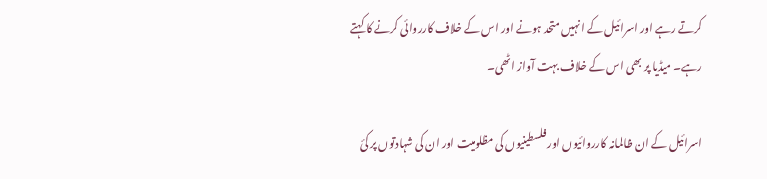کرتے رہے اور اسرائیل کے انہیں متحد ہونے اور اس کے خلاف کارروائی کرنے کا کہتے رہے۔ میڈیا پر بھی اس کے خلاف بہت آواز اٹھی۔

اسرائیل کے ان ظالمانہ کارروائیوں اور فلسطینیوں کی مظلومیت اور ان کی شہادتوں پر کئ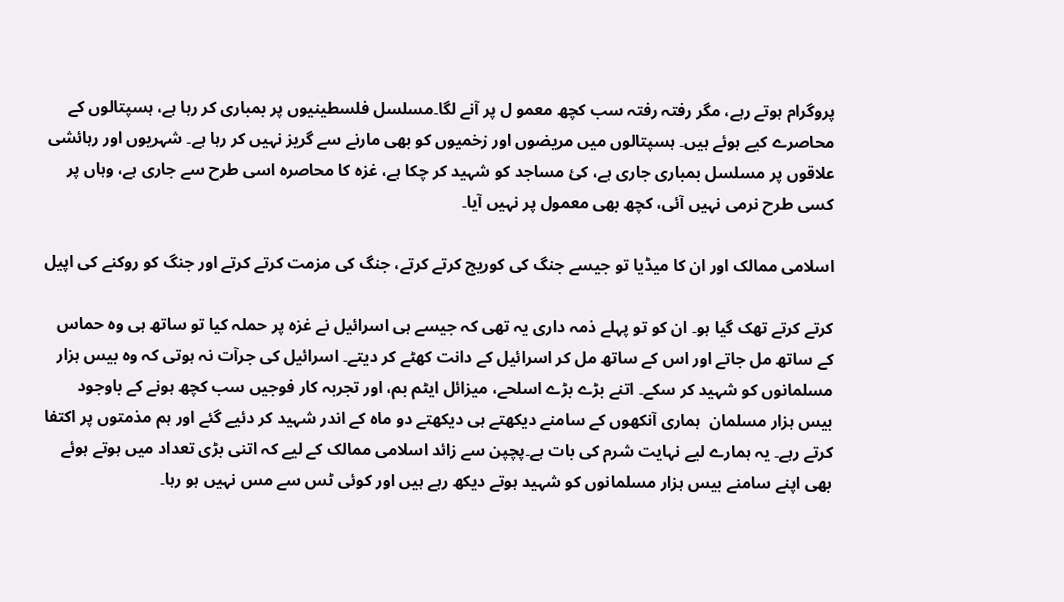پروگرام ہوتے رہے، مگر رفتہ رفتہ سب کچھ معمو ل پر آنے لگا۔مسلسل فلسطینیوں پر بمباری کر رہا ہے، ہسپتالوں کے محاصرے کیے ہوئے ہیں۔ ہسپتالوں میں مریضوں اور زخمیوں کو بھی مارنے سے گریز نہیں کر رہا ہے۔ شہریوں اور رہائشی علاقوں پر مسلسل بمباری جاری ہے، کئ مساجد کو شہید کر چکا ہے، غزہ کا محاصرہ اسی طرح سے جاری ہے، وہاں پر کسی طرح نرمی نہیں آئی، کچھ بھی معمول پر نہیں آیا۔

اسلامی ممالک اور ان کا میڈیا تو جیسے جنگ کی کوریج کرتے کرتے، جنگ کی مزمت کرتے کرتے اور جنگ کو روکنے کی اپیل

کرتے کرتے تھک گیا ہو۔ ان کو تو پہلے ذمہ داری یہ تھی کہ جیسے ہی اسرائیل نے غزہ پر حملہ کیا تو ساتھ ہی وہ حماس کے ساتھ مل جاتے اور اس کے ساتھ مل کر اسرائیل کے دانت کھٹے کر دیتے۔ اسرائیل کی جرآت نہ ہوتی کہ وہ بیس ہزار مسلمانوں کو شہید کر سکے۔ اتنے بڑے بڑے اسلحے، میزائل ایٹم بم، اور تجربہ کار فوجیں سب کچھ ہونے کے باوجود بیس ہزار مسلمان  ہماری آنکھوں کے سامنے دیکھتے ہی دیکھتے دو ماہ کے اندر شہید کر دئیے گئے اور ہم مذمتوں پر اکتفا کرتے رہے۔ یہ ہمارے لیے نہایت شرم کی بات ہے۔پچپن سے زائد اسلامی ممالک کے لیے کہ اتنی بڑی تعداد میں ہوتے ہوئے بھی اپنے سامنے بیس ہزار مسلمانوں کو شہید ہوتے دیکھ رہے ہیں اور کوئی ٹس سے مس نہیں ہو رہا۔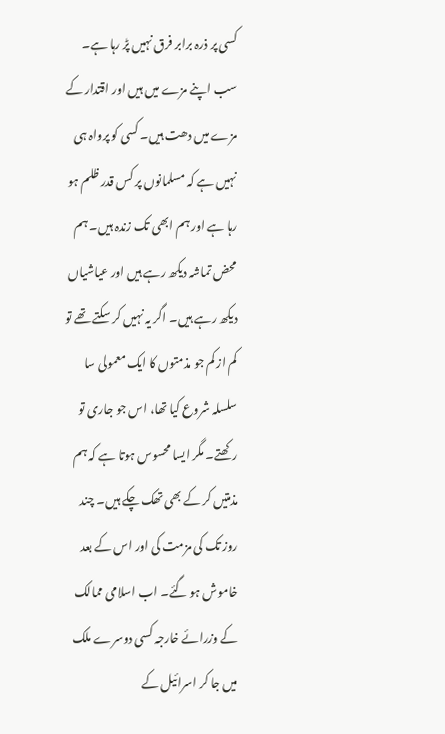کسی پر ذرہ برابر فرق نہیں پڑ رہا ہے۔ سب اپنے مزے میں ہیں اور اقتدار کے مزے میں دھت ہیں۔ کسی کو پرواہ ہی نہیں ہے کہ مسلمانوں پر کس قدر ظلم ہو رہا ہے اور ہم ابھی تک زندہ ہیں۔ ہم محض تماشہ دیکھ رہے ہیں اور عیاشیاں دیکھ رہے ہیں۔ اگر یہ نہیں کر سکتے تھے تو کم از کم جو مذمتوں کا ایک معمولی سا سلسلہ شروع کیا تھا، اس جو جاری تو رکھتے۔ مگر ایسا محسوس ہوتا ہے کہ ہم مذمتیں کر کے بھی تھک چکے ہیں۔ چند روز تک کی مزمت کی اور اس کے بعد خاموش ہو گئے۔ اب اسلامی ممالک کے وزرائے خارجہ کسی دوسرے ملک میں جا کر اسرائیل کے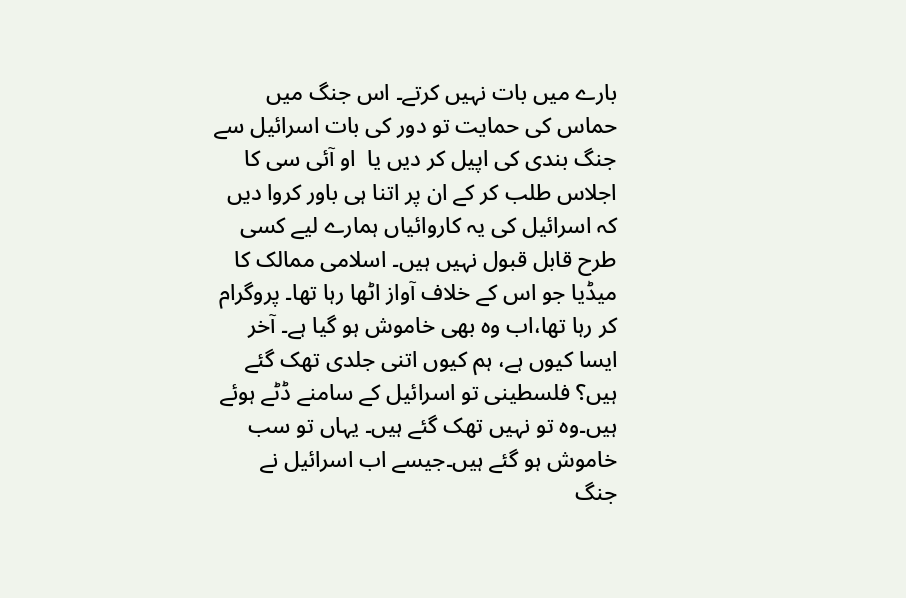بارے میں بات نہیں کرتے۔ اس جنگ میں حماس کی حمایت تو دور کی بات اسرائیل سے جنگ بندی کی اپیل کر دیں یا  او آئی سی کا اجلاس طلب کر کے ان پر اتنا ہی باور کروا دیں کہ اسرائیل کی یہ کاروائیاں ہمارے لیے کسی طرح قابل قبول نہیں ہیں۔ اسلامی ممالک کا میڈیا جو اس کے خلاف آواز اٹھا رہا تھا۔ پروگرام کر رہا تھا،اب وہ بھی خاموش ہو گیا ہے۔ آخر ایسا کیوں ہے، ہم کیوں اتنی جلدی تھک گئے ہیں؟ فلسطینی تو اسرائیل کے سامنے ڈٹے ہوئے ہیں۔وہ تو نہیں تھک گئے ہیں۔ یہاں تو سب خاموش ہو گئے ہیں۔جیسے اب اسرائیل نے جنگ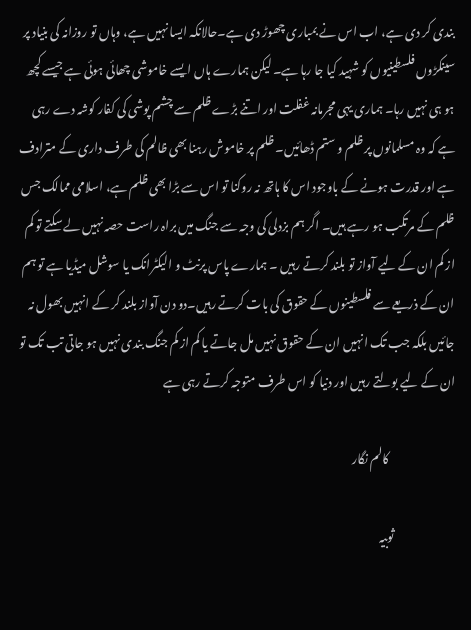بندی کر دی ہے، اب اس نے بمباری چھوڑ دی ہے۔حالانکہ ایسا نہیں ہے، وہاں تو روزانہ کی بنیاد پر سینکڑوں فلسطینیوں کو شہید کیا جا رہا ہے۔ لیکن ہمارے ہاں ایسے خاموشی چھائی ہوئی ہے جیسے کچھ ہو ہی نہیں رہا۔ ہماری یہی مجرمانہ غفلت اور اتنے بڑے ظلم سے چشم پوشی کی کفار کوشہ دے رہی ہے کہ وہ مسلمانوں پر ظلم و ستم ڈھائیں۔ ظلم پر خاموش رہنا بھی ظالم کی طرف داری کے مترادف ہے اور قدرت ہونے کے باوجود اس کا ہاتھ نہ روکنا تو اس سے بڑا بھی ظلم ہے، اسلامی ممالک جس ظلم کے مرتکب ہو رہے ہیں۔ اگر ہم بزدلی کی وجہ سے جنگ میں براہ راست حصہ نہیں لے سکتے تو کم از کم ان کے لیے آواز تو بلند کرتے رہیں ۔ ہمارے پاس پرنٹ و الیکٹرانک یا سوشل میڈیا ہے تو ہم ان کے ذریعے سے فلسطینوں کے حقوق کی بات کرتے رہیں۔دو دن آواز بلند کر کے انہیں بھول نہ جائیں بلکہ جب تک انہیں ان کے حقوق نہیں مل جاتے یا کم از کم جنگ بندی نہیں ہو جاتی تب تک تو ان کے لیے بولتے رہیں اور دنیا کو اس طرف متوجہ کرتے رہی ہے

                            کالم نگار

                          ثوبیہ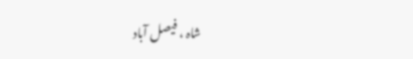شاہ ، فیصل آباد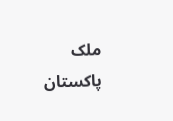ملک پاکستان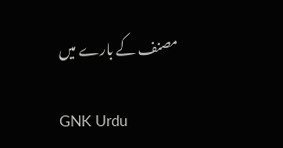مصنف کے بارے میں

GNK Urdu